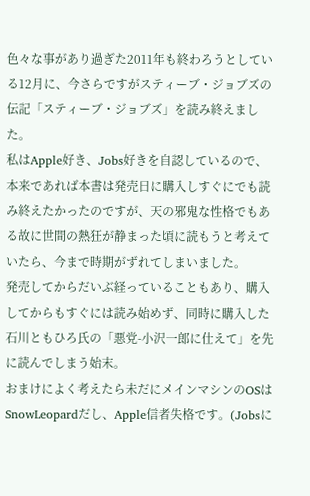色々な事があり過ぎた2011年も終わろうとしている12月に、今さらですがスティーブ・ジョブズの伝記「スティーブ・ジョブズ」を読み終えました。
私はApple好き、Jobs好きを自認しているので、本来であれば本書は発売日に購入しすぐにでも読み終えたかったのですが、天の邪鬼な性格でもある故に世間の熱狂が静まった頃に読もうと考えていたら、今まで時期がずれてしまいました。
発売してからだいぶ経っていることもあり、購入してからもすぐには読み始めず、同時に購入した石川ともひろ氏の「悪党-小沢一郎に仕えて」を先に読んでしまう始末。
おまけによく考えたら未だにメインマシンのOSはSnowLeopardだし、Apple信者失格です。(Jobsに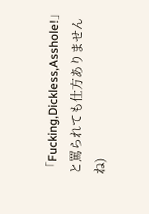「Fucking,Dickless,Asshole!」と罵られても仕方ありませんね)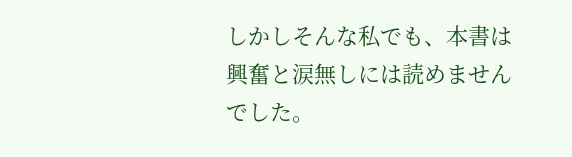しかしそんな私でも、本書は興奮と涙無しには読めませんでした。